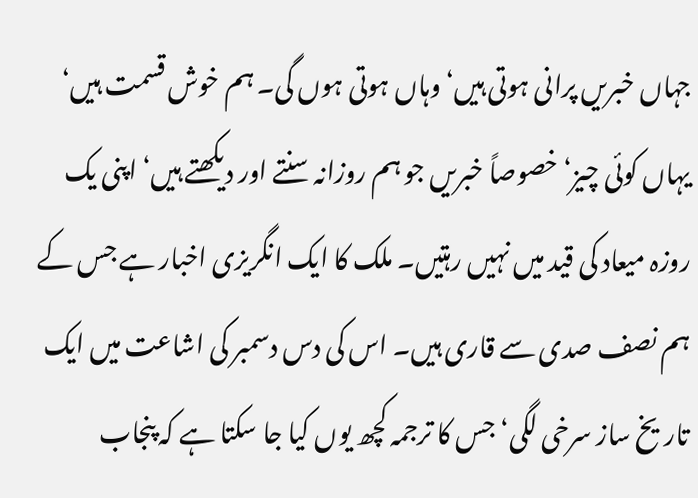جہاں خبریں پرانی ہوتی ہیں‘ وہاں ہوتی ہوں گی۔ ہم خوش قسمت ہیں‘ یہاں کوئی چیز‘ خصوصاً خبریں جو ہم روزانہ سنتے اور دیکھتے ہیں‘ اپنی یک روزہ میعاد کی قید میں نہیں رہتیں۔ ملک کا ایک انگریزی اخبار ہے جس کے ہم نصف صدی سے قاری ہیں۔ اس کی دس دسمبر کی اشاعت میں ایک تاریخ ساز سرخی لگی‘ جس کا ترجمہ کچھ یوں کیا جا سکتا ہے کہ پنجاب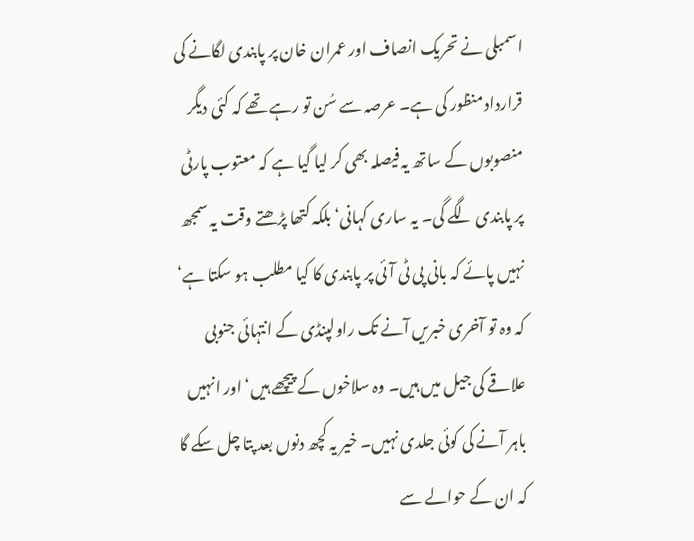اسمبلی نے تحریک انصاف اور عمران خان پر پابندی لگانے کی قرارداد منظور کی ہے۔ عرصہ سے سُن تو رہے تھے کہ کئی دیگر منصوبوں کے ساتھ یہ فیصلہ بھی کر لیا گیا ہے کہ معتوب پارٹی پر پابندی لگے گی۔ یہ ساری کہانی‘ بلکہ کتھا پڑھتے وقت یہ سمجھ نہیں پائے کہ بانی پی ٹی آئی پر پابندی کا کیا مطلب ہو سکتا ہے‘ کہ وہ تو آخری خبریں آنے تک راولپنڈی کے انتہائی جنوبی علاقے کی جیل میں ہیں۔ وہ سلاخوں کے پیچھے ہیں‘ اور انہیں باہر آنے کی کوئی جلدی نہیں۔ خیر یہ کچھ دنوں بعد پتا چل سکے گا کہ ان کے حوالے سے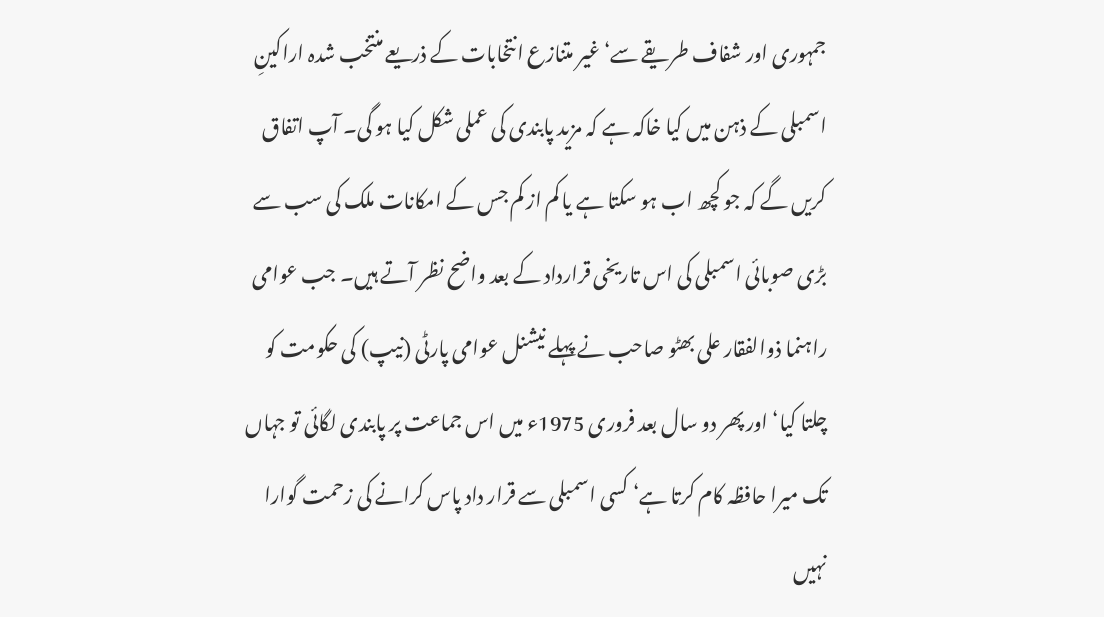جمہوری اور شفاف طریقے سے‘ غیر متنازع انتخابات کے ذریعے منتخب شدہ اراکینِ اسمبلی کے ذہن میں کیا خاکہ ہے کہ مزید پابندی کی عملی شکل کیا ہو گی۔ آپ اتفاق کریں گے کہ جو کچھ اب ہو سکتا ہے یا کم از کم جس کے امکانات ملک کی سب سے بڑی صوبائی اسمبلی کی اس تاریخی قرارداد کے بعد واضح نظر آتے ہیں۔ جب عوامی راہنما ذوالفقار علی بھٹو صاحب نے پہلے نیشنل عوامی پارٹی (نیپ) کی حکومت کو چلتا کیا‘ اور پھر دو سال بعد فروری 1975ء میں اس جماعت پر پابندی لگائی تو جہاں تک میرا حافظہ کام کرتا ہے‘ کسی اسمبلی سے قرار داد پاس کرانے کی زحمت گوارا نہیں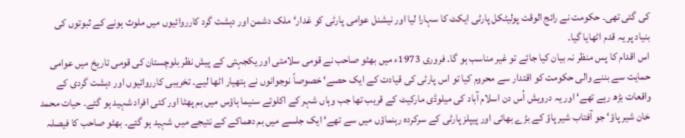کی گئی تھی۔ حکومت نے رائج الوقت پولیٹکل پارٹی ایکٹ کا سہارا لیا اور نیشنل عوامی پارٹی کو غدار‘ ملک دشمن اور دہشت گرد کارروائیوں میں ملوث ہونے کے ثبوتوں کی بنیاد پر یہ قدم اٹھایا گیا۔
اس اقدام کا پس منظر نہ بیان کیا جائے تو غیر مناسب ہو گا۔ فروری 1973ء میں بھٹو صاحب نے قومی سلامتی اور یکجہتی کے پیش نظر بلوچستان کی قومی تاریخ میں عوامی حمایت سے بننے والی حکومت کو اقتدار سے محروم کیا تو اس پارٹی کی قیادت کے ایک حصے‘ خصوصاً نوجوانوں نے ہتھیار اٹھا لیے۔ تخریبی کارروائیوں اور دہشت گردی کے واقعات بڑھ رہے تھے‘ اور یہ درویش اُس دن اسلام آباد کی میلوڈی مارکیٹ کے قریب تھا جب وہاں شہر کے اکلوتے سنیما ہاؤس میں بم پھٹا اور کئی افراد شہید ہو گئے۔ حیات محمد خان شیر پاؤ‘ جو آفتاب شیر پاؤ کے بڑے بھائی اور پیپلز پارٹی کے سرکردہ رہنماؤں میں سے تھے‘ ایک جلسے میں بم دھماکے کے نتیجے میں شہید ہو گئے۔ بھٹو صاحب کا فیصلہ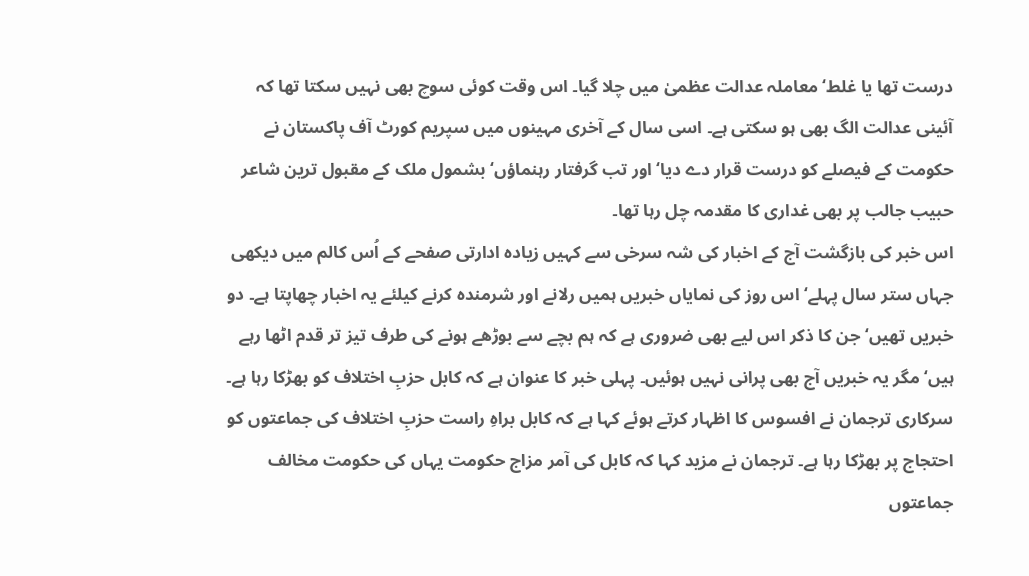درست تھا یا غلط‘ معاملہ عدالت عظمیٰ میں چلا گیا۔ اس وقت کوئی سوچ بھی نہیں سکتا تھا کہ آئینی عدالت الگ بھی ہو سکتی ہے۔ اسی سال کے آخری مہینوں میں سپریم کورٹ آف پاکستان نے حکومت کے فیصلے کو درست قرار دے دیا‘ اور تب گرفتار رہنماؤں‘ بشمول ملک کے مقبول ترین شاعر حبیب جالب پر بھی غداری کا مقدمہ چل رہا تھا۔
اس خبر کی بازگشت آج کے اخبار کی شہ سرخی سے کہیں زیادہ ادارتی صفحے کے اُس کالم میں دیکھی جہاں ستر سال پہلے‘ اس روز کی نمایاں خبریں ہمیں رلانے اور شرمندہ کرنے کیلئے یہ اخبار چھاپتا ہے۔ دو خبریں تھیں‘ جن کا ذکر اس لیے بھی ضروری ہے کہ ہم بچے سے بوڑھے ہونے کی طرف تیز تر قدم اٹھا رہے ہیں‘ مگر یہ خبریں آج بھی پرانی نہیں ہوئیں۔ پہلی خبر کا عنوان ہے کہ کابل حزبِ اختلاف کو بھڑکا رہا ہے۔ سرکاری ترجمان نے افسوس کا اظہار کرتے ہوئے کہا ہے کہ کابل براہِ راست حزبِ اختلاف کی جماعتوں کو احتجاج پر بھڑکا رہا ہے۔ ترجمان نے مزید کہا کہ کابل کی آمر مزاج حکومت یہاں کی حکومت مخالف جماعتوں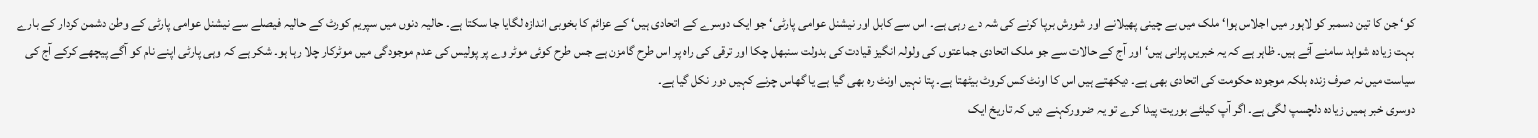کو‘ جن کا تین دسمبر کو لاہور میں اجلاس ہوا‘ ملک میں بے چینی پھیلانے اور شورش برپا کرنے کی شہ دے رہی ہے۔ اس سے کابل اور نیشنل عوامی پارٹی‘ جو ایک دوسرے کے اتحادی ہیں‘ کے عزائم کا بخوبی اندازہ لگایا جا سکتا ہے۔ حالیہ دنوں میں سپریم کورٹ کے حالیہ فیصلے سے نیشنل عوامی پارٹی کے وطن دشمن کردار کے بارے بہت زیادہ شواہد سامنے آئے ہیں۔ ظاہر ہے کہ یہ خبریں پرانی ہیں‘ اور آج کے حالات سے جو ملک اتحادی جماعتوں کی ولولہ انگیز قیادت کی بدولت سنبھل چکا اور ترقی کی راہ پر اس طرح گامزن ہے جس طرح کوئی موٹر وے پر پولیس کی عدم موجودگی میں موٹرکار چلا رہا ہو۔ شکر ہے کہ وہی پارٹی اپنے نام کو آگے پیچھے کرکے آج کی سیاست میں نہ صرف زندہ بلکہ موجودہ حکومت کی اتحادی بھی ہے۔ دیکھتے ہیں اس کا اونٹ کس کروٹ بیٹھتا ہے۔ پتا نہیں اونٹ رہ بھی گیا ہے یا گھاس چرنے کہیں دور نکل گیا ہے۔
دوسری خبر ہمیں زیادہ دلچسپ لگی ہے۔ اگر آپ کیلئے بوریت پیدا کرے تو یہ ضرورکہنے دیں کہ تاریخ ایک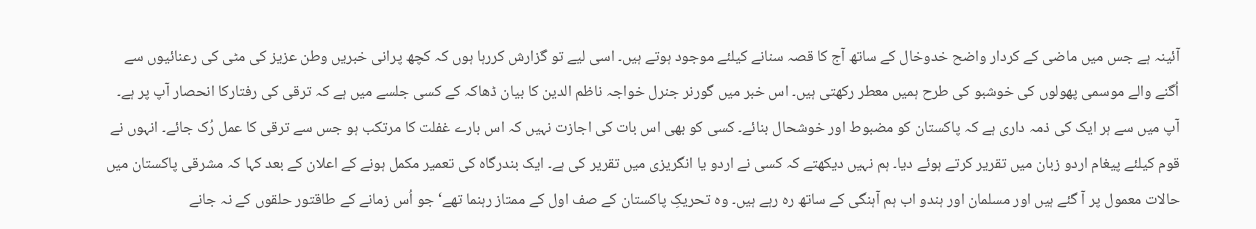آئینہ ہے جس میں ماضی کے کردار واضح خدوخال کے ساتھ آج کا قصہ سنانے کیلئے موجود ہوتے ہیں۔ اسی لیے تو گزارش کررہا ہوں کہ کچھ پرانی خبریں وطن عزیز کی مٹی کی رعنائیوں سے اُگنے والے موسمی پھولوں کی خوشبو کی طرح ہمیں معطر رکھتی ہیں۔ اس خبر میں گورنر جنرل خواجہ ناظم الدین کا بیان ڈھاکہ کے کسی جلسے میں ہے کہ ترقی کی رفتارکا انحصار آپ پر ہے۔ آپ میں سے ہر ایک کی ذمہ داری ہے کہ پاکستان کو مضبوط اور خوشحال بنائے۔ کسی کو بھی اس بات کی اجازت نہیں کہ اس بارے غفلت کا مرتکب ہو جس سے ترقی کا عمل رُک جائے۔ انہوں نے قوم کیلئے پیغام اردو زبان میں تقریر کرتے ہوئے دیا۔ ہم نہیں دیکھتے کہ کسی نے اردو یا انگریزی میں تقریر کی ہے۔ ایک بندرگاہ کی تعمیر مکمل ہونے کے اعلان کے بعد کہا کہ مشرقی پاکستان میں حالات معمول پر آ گئے ہیں اور مسلمان اور ہندو اب ہم آہنگی کے ساتھ رہ رہے ہیں۔ وہ تحریکِ پاکستان کے صف اول کے ممتاز رہنما تھے‘ جو اُس زمانے کے طاقتور حلقوں کے نہ جانے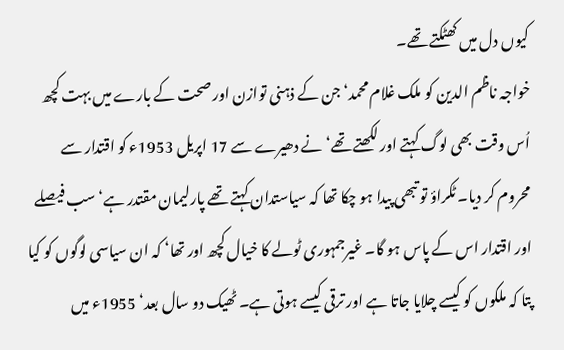کیوں دل میں کھٹکتے تھے۔
خواجہ ناظم الدین کو ملک غلام محمد‘ جن کے ذہنی توازن اور صحت کے بارے میں بہت کچھ اُس وقت بھی لوگ کہتے اور لکھتے تھے‘ نے دھیرے سے 17 اپریل 1953ء کو اقتدار سے محروم کر دیا۔ ٹکراؤ تو تبھی پیدا ہو چکا تھا کہ سیاستدان کہتے تھے پارلیمان مقتدر ہے‘ سب فیصلے اور اقتدار اس کے پاس ہو گا۔ غیرجمہوری ٹولے کا خیال کچھ اور تھا‘ کہ ان سیاسی لوگوں کو کیا پتا کہ ملکوں کو کیسے چلایا جاتا ہے اور ترقی کیسے ہوتی ہے۔ ٹھیک دو سال بعد‘ 1955ء میں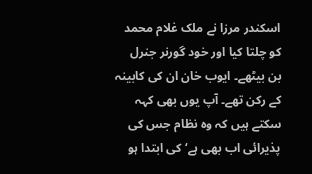اسکندر مرزا نے ملک غلام محمد کو چلتا کیا اور خود گورنر جنرل بن بیٹھے۔ ایوب خان ان کی کابینہ کے رکن تھے۔ آپ یوں بھی کہہ سکتے ہیں کہ وہ نظام جس کی پذیرائی اب بھی ہے‘ کی ابتدا ہو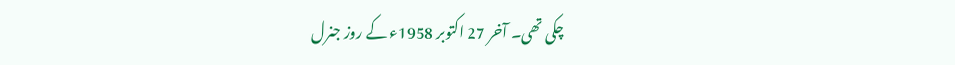چکی تھی۔ آخر 27 اکتوبر 1958ء کے روز جنرل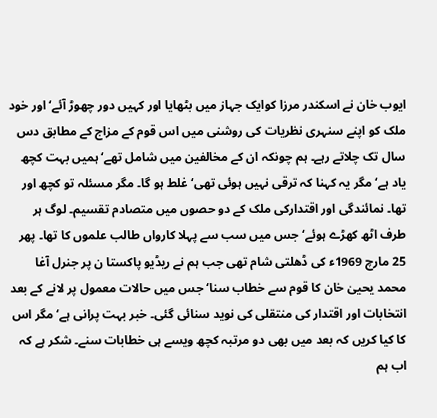ایوب خان نے اسکندر مرزا کوایک جہاز میں بٹھایا اور کہیں دور چھوڑ آئے‘ اور خود ملک کو اپنے سنہری نظریات کی روشنی میں اس قوم کے مزاج کے مطابق دس سال تک چلاتے رہے۔ ہم چونکہ ان کے مخالفین میں شامل تھے‘ ہمیں بہت کچھ یاد ہے‘ مگر یہ کہنا کہ ترقی نہیں ہوئی تھی‘ غلط ہو گا۔ مگر مسئلہ تو کچھ اور تھا۔ نمائندگی اور اقتدارکی ملک کے دو حصوں میں متصادم تقسیم۔ لوگ ہر طرف اٹھ کھڑے ہوئے‘ جس میں سب سے پہلا کارواں طالب علموں کا تھا۔ پھر 25 مارچ 1969ء کی ڈھلتی شام تھی جب ہم نے ریڈیو پاکستا ن پر جنرل آغا محمد یحییٰ خان کا قوم سے خطاب سنا‘ جس میں حالات معمول پر لانے کے بعد انتخابات اور اقتدار کی منتقلی کی نوید سنائی گئی۔ خبر بہت پرانی ہے‘ مگر اس کا کیا کریں کہ بعد میں بھی دو مرتبہ کچھ ویسے ہی خطابات سنے۔ شکر ہے کہ اب ہم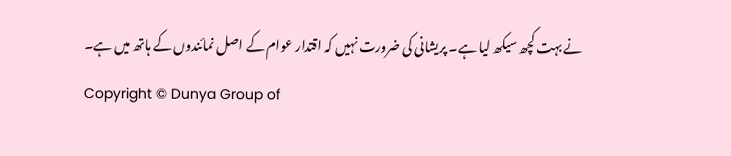نے بہت کچھ سیکھ لیا ہے۔ پریشانی کی ضرورت نہیں کہ اقتدار عوام کے اصل نمائندوں کے ہاتھ میں ہے۔
Copyright © Dunya Group of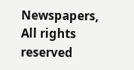Newspapers, All rights reserved